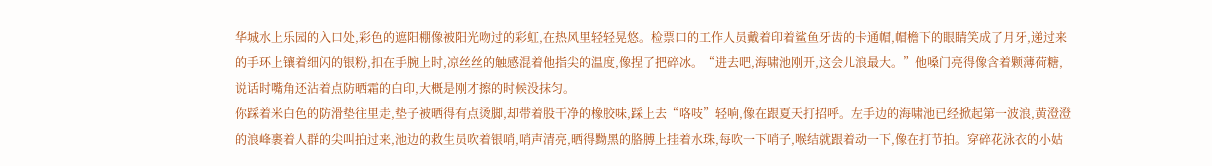华城水上乐园的入口处,彩色的遮阳棚像被阳光吻过的彩虹,在热风里轻轻晃悠。检票口的工作人员戴着印着鲨鱼牙齿的卡通帽,帽檐下的眼睛笑成了月牙,递过来的手环上镶着细闪的银粉,扣在手腕上时,凉丝丝的触感混着他指尖的温度,像捏了把碎冰。“进去吧,海啸池刚开,这会儿浪最大。”他嗓门亮得像含着颗薄荷糖,说话时嘴角还沾着点防晒霜的白印,大概是刚才擦的时候没抹匀。
你踩着米白色的防滑垫往里走,垫子被晒得有点烫脚,却带着股干净的橡胶味,踩上去“咯吱”轻响,像在跟夏天打招呼。左手边的海啸池已经掀起第一波浪,黄澄澄的浪峰裹着人群的尖叫拍过来,池边的救生员吹着银哨,哨声清亮,晒得黝黑的胳膊上挂着水珠,每吹一下哨子,喉结就跟着动一下,像在打节拍。穿碎花泳衣的小姑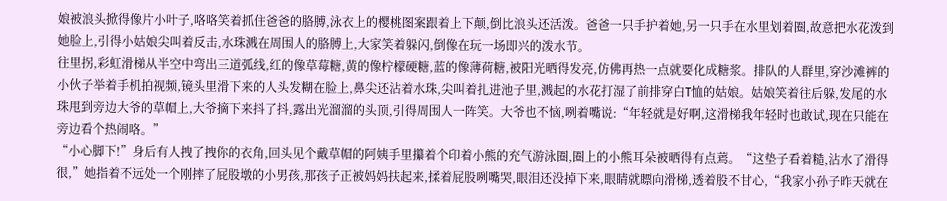娘被浪头掀得像片小叶子,咯咯笑着抓住爸爸的胳膊,泳衣上的樱桃图案跟着上下颠,倒比浪头还活泼。爸爸一只手护着她,另一只手在水里划着圈,故意把水花泼到她脸上,引得小姑娘尖叫着反击,水珠溅在周围人的胳膊上,大家笑着躲闪,倒像在玩一场即兴的泼水节。
往里拐,彩虹滑梯从半空中弯出三道弧线,红的像草莓糖,黄的像柠檬硬糖,蓝的像薄荷糖,被阳光晒得发亮,仿佛再热一点就要化成糖浆。排队的人群里,穿沙滩裤的小伙子举着手机拍视频,镜头里滑下来的人头发糊在脸上,鼻尖还沾着水珠,尖叫着扎进池子里,溅起的水花打湿了前排穿白T恤的姑娘。姑娘笑着往后躲,发尾的水珠甩到旁边大爷的草帽上,大爷摘下来抖了抖,露出光溜溜的头顶,引得周围人一阵笑。大爷也不恼,咧着嘴说:“年轻就是好啊,这滑梯我年轻时也敢试,现在只能在旁边看个热闹咯。”
“小心脚下!”身后有人拽了拽你的衣角,回头见个戴草帽的阿姨手里攥着个印着小熊的充气游泳圈,圈上的小熊耳朵被晒得有点蔫。“这垫子看着糙,沾水了滑得很,”她指着不远处一个刚摔了屁股墩的小男孩,那孩子正被妈妈扶起来,揉着屁股咧嘴哭,眼泪还没掉下来,眼睛就瞟向滑梯,透着股不甘心,“我家小孙子昨天就在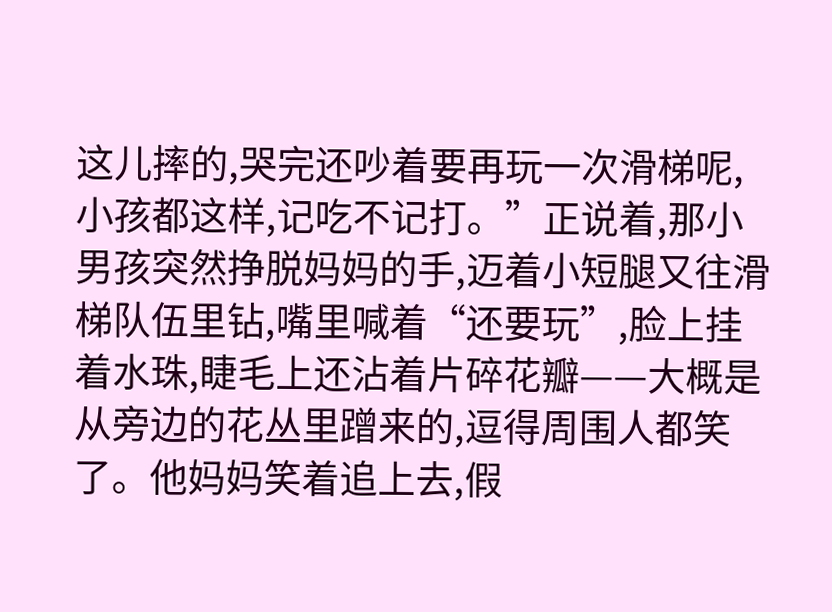这儿摔的,哭完还吵着要再玩一次滑梯呢,小孩都这样,记吃不记打。”正说着,那小男孩突然挣脱妈妈的手,迈着小短腿又往滑梯队伍里钻,嘴里喊着“还要玩”,脸上挂着水珠,睫毛上还沾着片碎花瓣——大概是从旁边的花丛里蹭来的,逗得周围人都笑了。他妈妈笑着追上去,假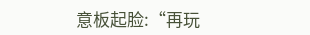意板起脸:“再玩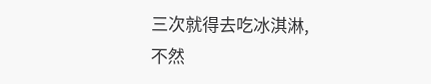三次就得去吃冰淇淋,不然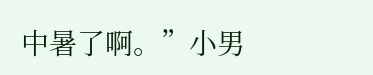中暑了啊。”小男